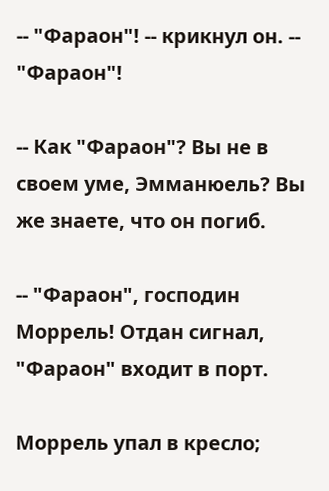-- "Фараон"! -- крикнул он. -- "Фараон"!

-- Как "Фараон"? Вы не в своем уме, Эмманюель? Вы же знаете, что он погиб.

-- "Фараон", господин Моррель! Отдан сигнал, "Фараон" входит в порт.

Моррель упал в кресло;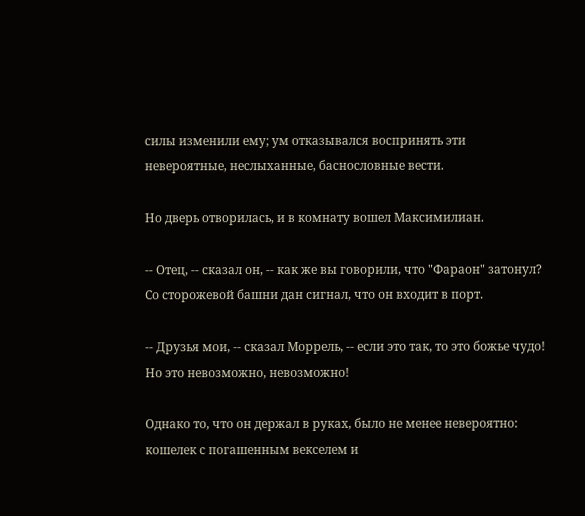силы изменили ему; ум отказывался воспринять эти невероятные, неслыханные, баснословные вести.

Но дверь отворилась, и в комнату вошел Максимилиан.

-- Отец, -- сказал он, -- как же вы говорили, что "Фараон" затонул? Со сторожевой башни дан сигнал, что он входит в порт.

-- Друзья мои, -- сказал Моррель, -- если это так, то это божье чудо! Но это невозможно, невозможно!

Однако то, что он держал в руках, было не менее невероятно: кошелек с погашенным векселем и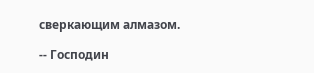сверкающим алмазом.

-- Господин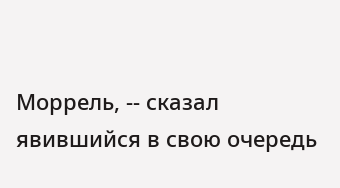Моррель, -- сказал явившийся в свою очередь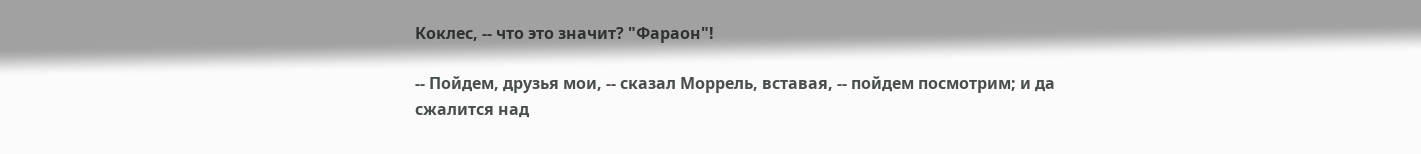Коклес, -- что это значит? "Фараон"!

-- Пойдем, друзья мои, -- сказал Моррель, вставая, -- пойдем посмотрим; и да сжалится над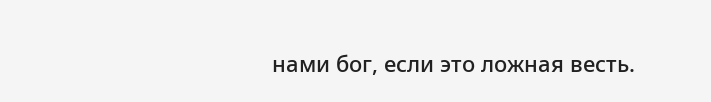нами бог, если это ложная весть.